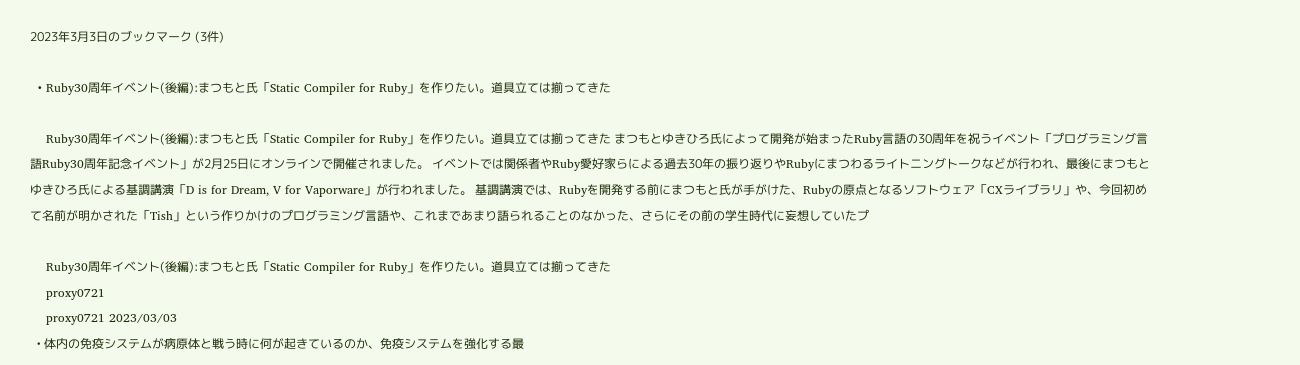2023年3月3日のブックマーク (3件)

  • Ruby30周年イベント(後編):まつもと氏「Static Compiler for Ruby」を作りたい。道具立ては揃ってきた

    Ruby30周年イベント(後編):まつもと氏「Static Compiler for Ruby」を作りたい。道具立ては揃ってきた まつもとゆきひろ氏によって開発が始まったRuby言語の30周年を祝うイベント「プログラミング言語Ruby30周年記念イベント」が2月25日にオンラインで開催されました。 イベントでは関係者やRuby愛好家らによる過去30年の振り返りやRubyにまつわるライトニングトークなどが行われ、最後にまつもとゆきひろ氏による基調講演「D is for Dream, V for Vaporware」が行われました。 基調講演では、Rubyを開発する前にまつもと氏が手がけた、Rubyの原点となるソフトウェア「CXライブラリ」や、今回初めて名前が明かされた「Tish」という作りかけのプログラミング言語や、これまであまり語られることのなかった、さらにその前の学生時代に妄想していたプ

    Ruby30周年イベント(後編):まつもと氏「Static Compiler for Ruby」を作りたい。道具立ては揃ってきた
    proxy0721
    proxy0721 2023/03/03
  • 体内の免疫システムが病原体と戦う時に何が起きているのか、免疫システムを強化する最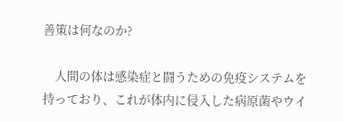善策は何なのか?

    人間の体は感染症と闘うための免疫システムを持っており、これが体内に侵入した病原菌やウイ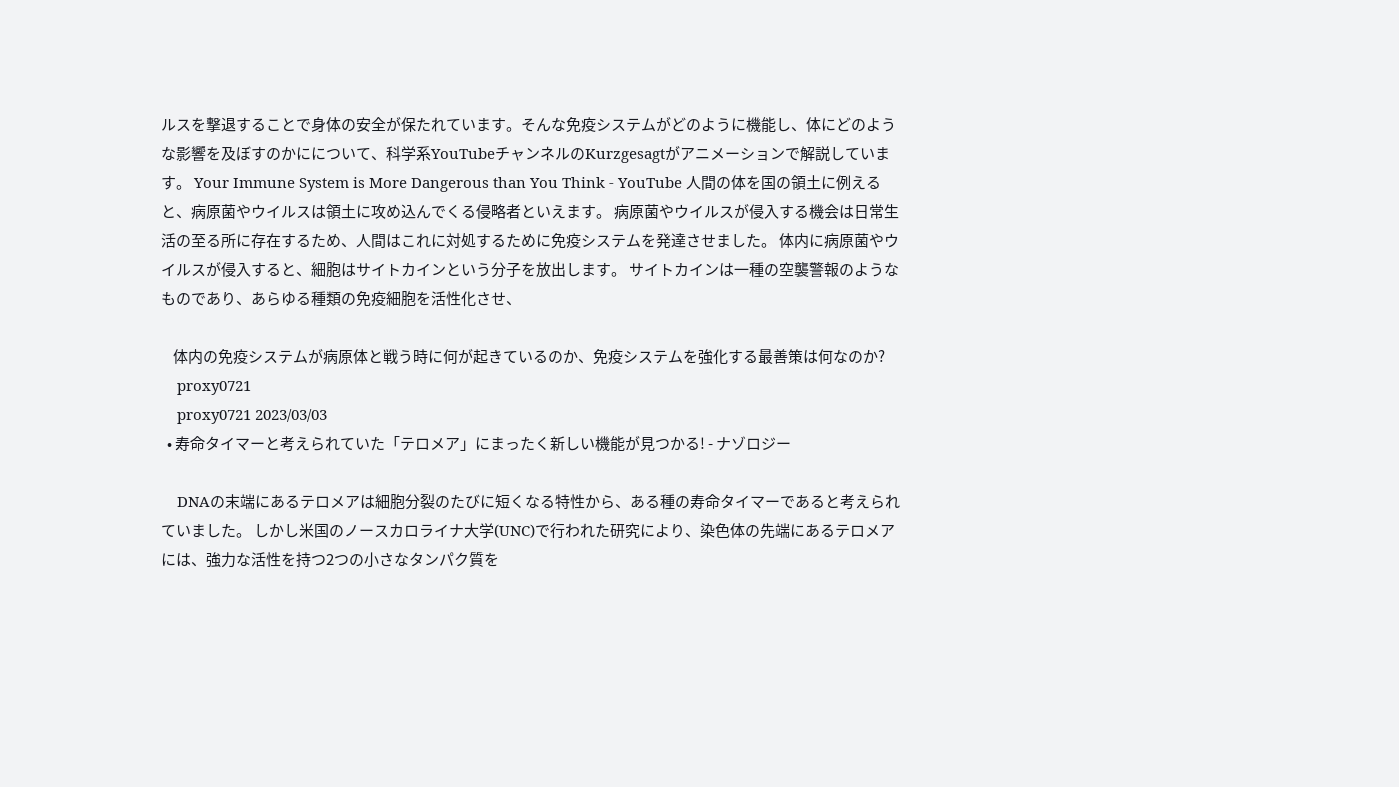ルスを撃退することで身体の安全が保たれています。そんな免疫システムがどのように機能し、体にどのような影響を及ぼすのかにについて、科学系YouTubeチャンネルのKurzgesagtがアニメーションで解説しています。 Your Immune System is More Dangerous than You Think - YouTube 人間の体を国の領土に例えると、病原菌やウイルスは領土に攻め込んでくる侵略者といえます。 病原菌やウイルスが侵入する機会は日常生活の至る所に存在するため、人間はこれに対処するために免疫システムを発達させました。 体内に病原菌やウイルスが侵入すると、細胞はサイトカインという分子を放出します。 サイトカインは一種の空襲警報のようなものであり、あらゆる種類の免疫細胞を活性化させ、

    体内の免疫システムが病原体と戦う時に何が起きているのか、免疫システムを強化する最善策は何なのか?
    proxy0721
    proxy0721 2023/03/03
  • 寿命タイマーと考えられていた「テロメア」にまったく新しい機能が見つかる! - ナゾロジー

    DNAの末端にあるテロメアは細胞分裂のたびに短くなる特性から、ある種の寿命タイマーであると考えられていました。 しかし米国のノースカロライナ大学(UNC)で行われた研究により、染色体の先端にあるテロメアには、強力な活性を持つ2つの小さなタンパク質を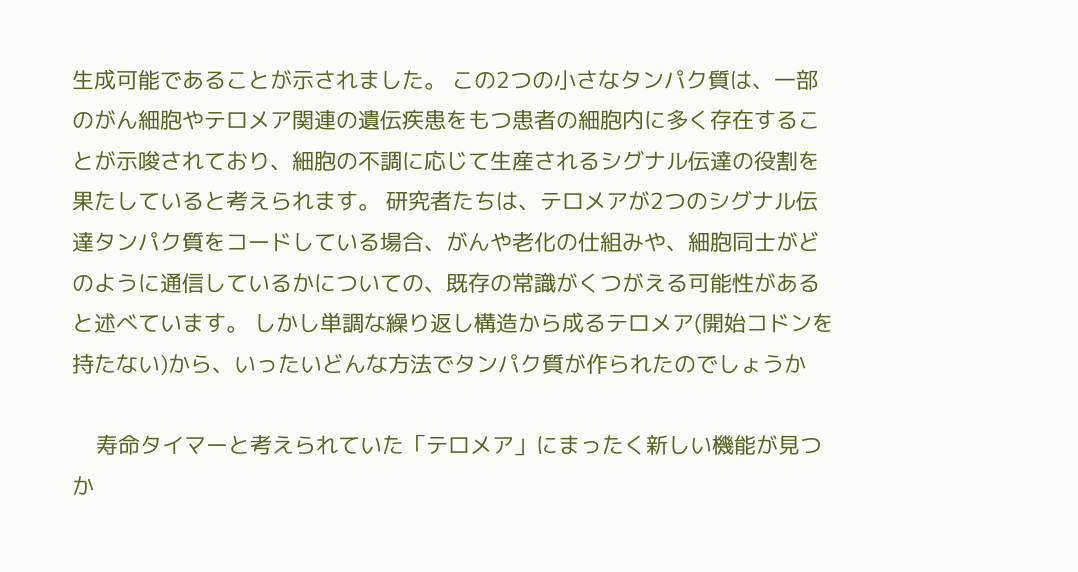生成可能であることが示されました。 この2つの小さなタンパク質は、一部のがん細胞やテロメア関連の遺伝疾患をもつ患者の細胞内に多く存在することが示唆されており、細胞の不調に応じて生産されるシグナル伝達の役割を果たしていると考えられます。 研究者たちは、テロメアが2つのシグナル伝達タンパク質をコードしている場合、がんや老化の仕組みや、細胞同士がどのように通信しているかについての、既存の常識がくつがえる可能性があると述べています。 しかし単調な繰り返し構造から成るテロメア(開始コドンを持たない)から、いったいどんな方法でタンパク質が作られたのでしょうか

    寿命タイマーと考えられていた「テロメア」にまったく新しい機能が見つか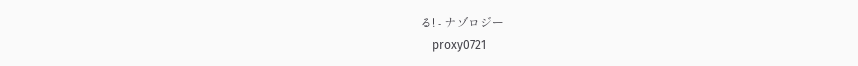る! - ナゾロジー
    proxy0721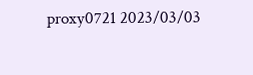proxy0721 2023/03/03